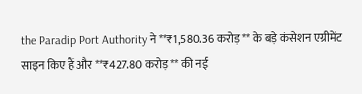the Paradip Port Authority ने **₹1,580.36 करोड़** के बड़े कंसेशन एग्रीमेंट साइन किए हैं और **₹427.80 करोड़** की नई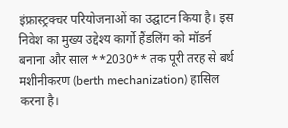इंफ्रास्ट्रक्चर परियोजनाओं का उद्घाटन किया है। इस निवेश का मुख्य उद्देश्य कार्गो हैंडलिंग को मॉडर्न बनाना और साल **2030** तक पूरी तरह से बर्थ मशीनीकरण (berth mechanization) हासिल करना है।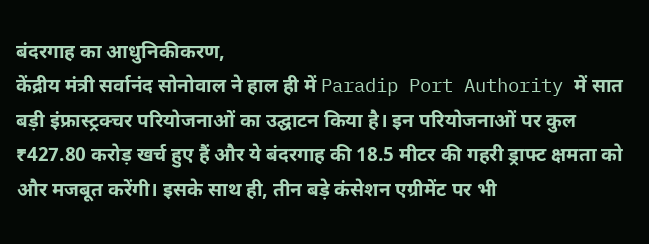बंदरगाह का आधुनिकीकरण,
केंद्रीय मंत्री सर्वानंद सोनोवाल ने हाल ही में Paradip Port Authority में सात बड़ी इंफ्रास्ट्रक्चर परियोजनाओं का उद्घाटन किया है। इन परियोजनाओं पर कुल ₹427.80 करोड़ खर्च हुए हैं और ये बंदरगाह की 18.5 मीटर की गहरी ड्राफ्ट क्षमता को और मजबूत करेंगी। इसके साथ ही, तीन बड़े कंसेशन एग्रीमेंट पर भी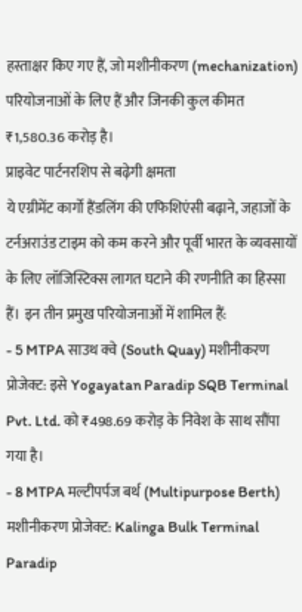हस्ताक्षर किए गए हैं, जो मशीनीकरण (mechanization) परियोजनाओं के लिए हैं और जिनकी कुल कीमत ₹1,580.36 करोड़ है।
प्राइवेट पार्टनरशिप से बढ़ेगी क्षमता
ये एग्रीमेंट कार्गो हैंडलिंग की एफिशिएंसी बढ़ाने, जहाजों के टर्नअराउंड टाइम को कम करने और पूर्वी भारत के व्यवसायों के लिए लॉजिस्टिक्स लागत घटाने की रणनीति का हिस्सा हैं। इन तीन प्रमुख परियोजनाओं में शामिल हैं:
- 5 MTPA साउथ क्वे (South Quay) मशीनीकरण प्रोजेक्ट: इसे Yogayatan Paradip SQB Terminal Pvt. Ltd. को ₹498.69 करोड़ के निवेश के साथ सौंपा गया है।
- 8 MTPA मल्टीपर्पज बर्थ (Multipurpose Berth) मशीनीकरण प्रोजेक्ट: Kalinga Bulk Terminal Paradip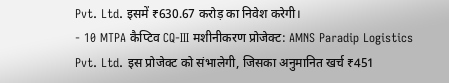Pvt. Ltd. इसमें ₹630.67 करोड़ का निवेश करेगी।
- 10 MTPA कैप्टिव CQ-III मशीनीकरण प्रोजेक्ट: AMNS Paradip Logistics Pvt. Ltd. इस प्रोजेक्ट को संभालेगी, जिसका अनुमानित खर्च ₹451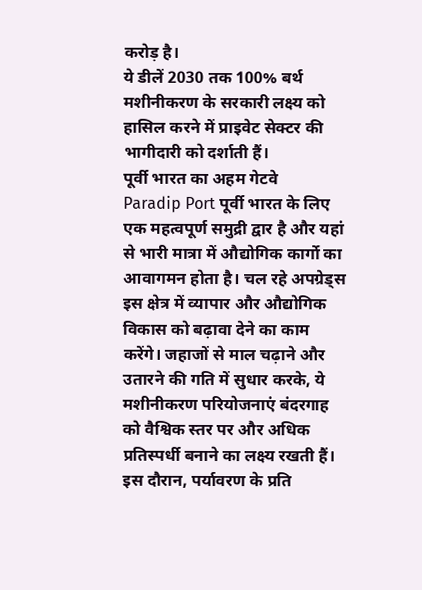करोड़ है।
ये डीलें 2030 तक 100% बर्थ मशीनीकरण के सरकारी लक्ष्य को हासिल करने में प्राइवेट सेक्टर की भागीदारी को दर्शाती हैं।
पूर्वी भारत का अहम गेटवे
Paradip Port पूर्वी भारत के लिए एक महत्वपूर्ण समुद्री द्वार है और यहां से भारी मात्रा में औद्योगिक कार्गो का आवागमन होता है। चल रहे अपग्रेड्स इस क्षेत्र में व्यापार और औद्योगिक विकास को बढ़ावा देने का काम करेंगे। जहाजों से माल चढ़ाने और उतारने की गति में सुधार करके, ये मशीनीकरण परियोजनाएं बंदरगाह को वैश्विक स्तर पर और अधिक प्रतिस्पर्धी बनाने का लक्ष्य रखती हैं। इस दौरान, पर्यावरण के प्रति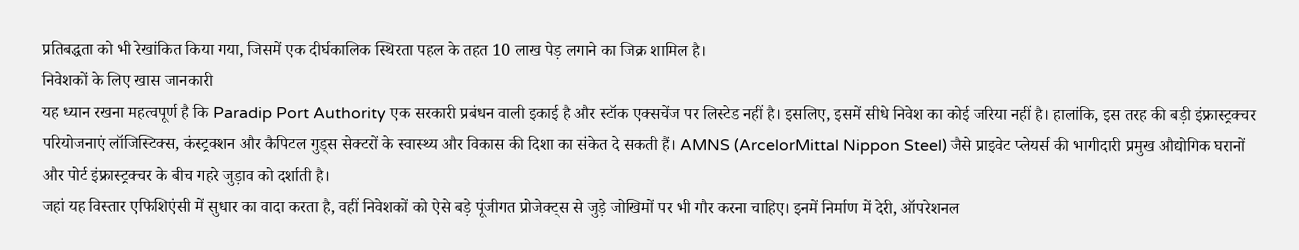प्रतिबद्धता को भी रेखांकित किया गया, जिसमें एक दीर्घकालिक स्थिरता पहल के तहत 10 लाख पेड़ लगाने का जिक्र शामिल है।
निवेशकों के लिए खास जानकारी
यह ध्यान रखना महत्वपूर्ण है कि Paradip Port Authority एक सरकारी प्रबंधन वाली इकाई है और स्टॉक एक्सचेंज पर लिस्टेड नहीं है। इसलिए, इसमें सीधे निवेश का कोई जरिया नहीं है। हालांकि, इस तरह की बड़ी इंफ्रास्ट्रक्चर परियोजनाएं लॉजिस्टिक्स, कंस्ट्रक्शन और कैपिटल गुड्स सेक्टरों के स्वास्थ्य और विकास की दिशा का संकेत दे सकती हैं। AMNS (ArcelorMittal Nippon Steel) जैसे प्राइवेट प्लेयर्स की भागीदारी प्रमुख औद्योगिक घरानों और पोर्ट इंफ्रास्ट्रक्चर के बीच गहरे जुड़ाव को दर्शाती है।
जहां यह विस्तार एफिशिएंसी में सुधार का वादा करता है, वहीं निवेशकों को ऐसे बड़े पूंजीगत प्रोजेक्ट्स से जुड़े जोखिमों पर भी गौर करना चाहिए। इनमें निर्माण में देरी, ऑपरेशनल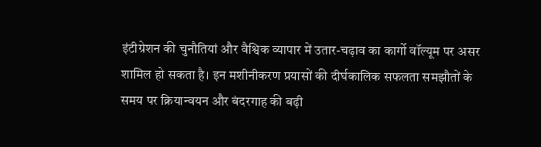इंटीग्रेशन की चुनौतियां और वैश्विक व्यापार में उतार-चढ़ाव का कार्गो वॉल्यूम पर असर शामिल हो सकता है। इन मशीनीकरण प्रयासों की दीर्घकालिक सफलता समझौतों के समय पर क्रियान्वयन और बंदरगाह की बढ़ी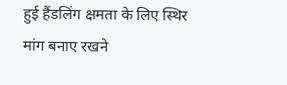हुई हैंडलिंग क्षमता के लिए स्थिर मांग बनाए रखने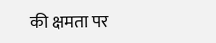की क्षमता पर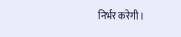निर्भर करेगी।